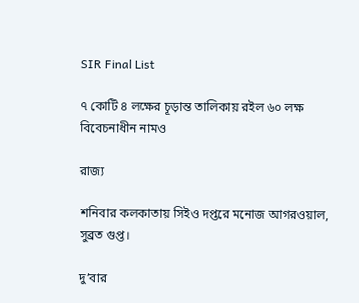SIR Final List

৭ কোটি ৪ লক্ষের চূড়ান্ত তালিকায় রইল ৬০ লক্ষ বিবেচনাধীন নামও

রাজ্য

শনিবার কলকাতায় সিইও দপ্তরে মনোজ আগরওয়াল, সুব্রত গুপ্ত।

দু’বার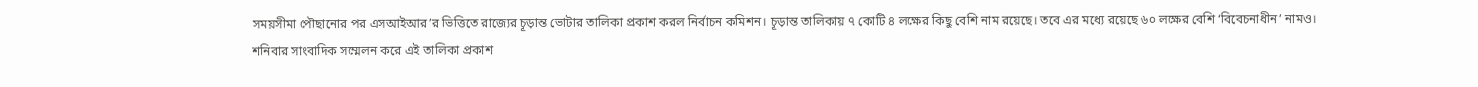সময়সীমা পৌছানোর পর এসআইআর’র ভিত্তিতে রাজ্যের চূড়ান্ত ভোটার তালিকা প্রকাশ করল নির্বাচন কমিশন। চূড়ান্ত তালিকায় ৭ কোটি ৪ লক্ষের কিছু বেশি নাম রয়েছে। তবে এর মধ্যে রয়েছে ৬০ লক্ষের বেশি ‘বিবেচনাধীন’ নামও।
শনিবার সাংবাদিক সম্মেলন করে এই তালিকা প্রকাশ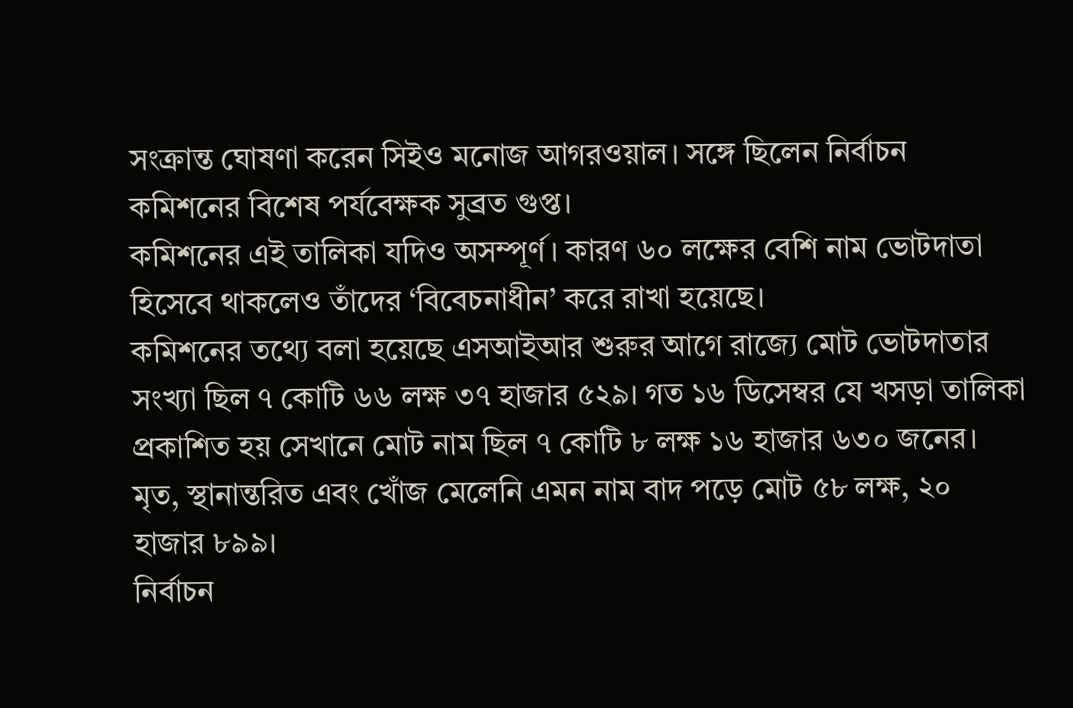সংক্রান্ত ঘোষণা করেন সিইও মনোজ আগরওয়াল। সঙ্গে ছিলেন নির্বাচন কমিশনের বিশেষ পর্যবেক্ষক সুব্রত গুপ্ত।
কমিশনের এই তালিকা যদিও অসম্পূর্ণ। কারণ ৬০ লক্ষের বেশি নাম ভোটদাতা হিসেবে থাকলেও তাঁদের ‘বিবেচনাধীন’ করে রাখা হয়েছে।
কমিশনের তথ্যে বলা হয়েছে এসআইআর শুরুর আগে রাজ্যে মোট ভোটদাতার সংখ্যা ছিল ৭ কোটি ৬৬ লক্ষ ৩৭ হাজার ৫২৯। গত ১৬ ডিসেম্বর যে খসড়া তালিকা প্রকাশিত হয় সেখানে মোট নাম ছিল ৭ কোটি ৮ লক্ষ ১৬ হাজার ৬৩০ জনের। মৃত, স্থানান্তরিত এবং খোঁজ মেলেনি এমন নাম বাদ পড়ে মোট ৫৮ লক্ষ, ২০ হাজার ৮৯৯।
নির্বাচন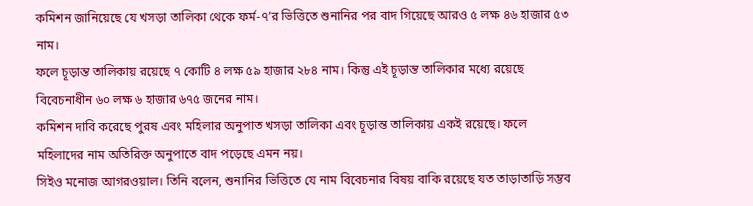কমিশন জানিয়েছে যে খসড়া তালিকা থেকে ফর্ম-৭’র ভিত্তিতে শুনানির পর বাদ গিয়েছে আরও ৫ লক্ষ ৪৬ হাজার ৫৩ নাম।
ফলে চূড়ান্ত তালিকায় রয়েছে ৭ কোটি ৪ লক্ষ ৫৯ হাজার ২৮৪ নাম। কিন্তু এই চূড়ান্ত তালিকার মধ্যে রয়েছে বিবেচনাধীন ৬০ লক্ষ ৬ হাজার ৬৭৫ জনের নাম।
কমিশন দাবি করেছে পুরষ এবং মহিলার অনুপাত খসড়া তালিকা এবং চূড়ান্ত তালিকায় একই রয়েছে। ফলে মহিলাদের নাম অতিরিক্ত অনুপাতে বাদ পড়েছে এমন নয়।
সিইও মনোজ আগরওয়াল। তিনি বলেন, শুনানির ভিত্তিতে যে নাম বিবেচনার বিষয় বাকি রয়েছে যত তাড়াতাড়ি সম্ভব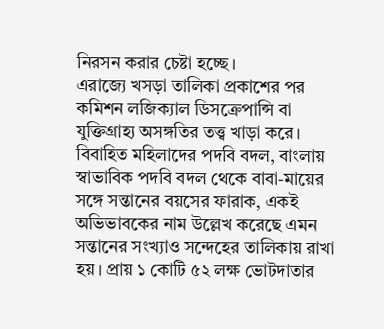নিরসন করার চেষ্টা হচ্ছে।
এরাজ্যে খসড়া তালিকা প্রকাশের পর কমিশন লজিক্যাল ডিসক্রেপান্সি বা যুক্তিগ্রাহ্য অসঙ্গতির তত্ত্ব খাড়া করে। বিবাহিত মহিলাদের পদবি বদল, বাংলায় স্বাভাবিক পদবি বদল থেকে বাবা-মায়ের সঙ্গে সন্তানের বয়সের ফারাক, একই অভিভাবকের নাম উল্লেখ করেছে এমন সন্তানের সংখ্যাও সন্দেহের তালিকায় রাখা হয়। প্রায় ১ কোটি ৫২ লক্ষ ভোটদাতার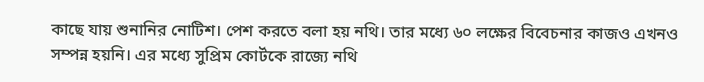কাছে যায় শুনানির নোটিশ। পেশ করতে বলা হয় নথি। তার মধ্যে ৬০ লক্ষের বিবেচনার কাজও এখনও সম্পন্ন হয়নি। এর মধ্যে সুপ্রিম কোর্টকে রাজ্যে নথি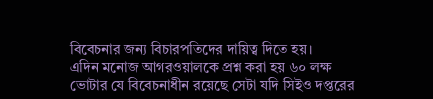বিবেচনার জন্য বিচারপতিদের দায়িত্ব দিতে হয়।
এদিন মনোজ আগরওয়ালকে প্রশ্ন করা হয় ৬০ লক্ষ ভোটার যে বিবেচনাধীন রয়েছে সেটা যদি সিইও দপ্তরের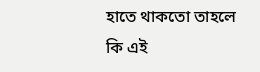হাতে থাকতো তাহলে কি এই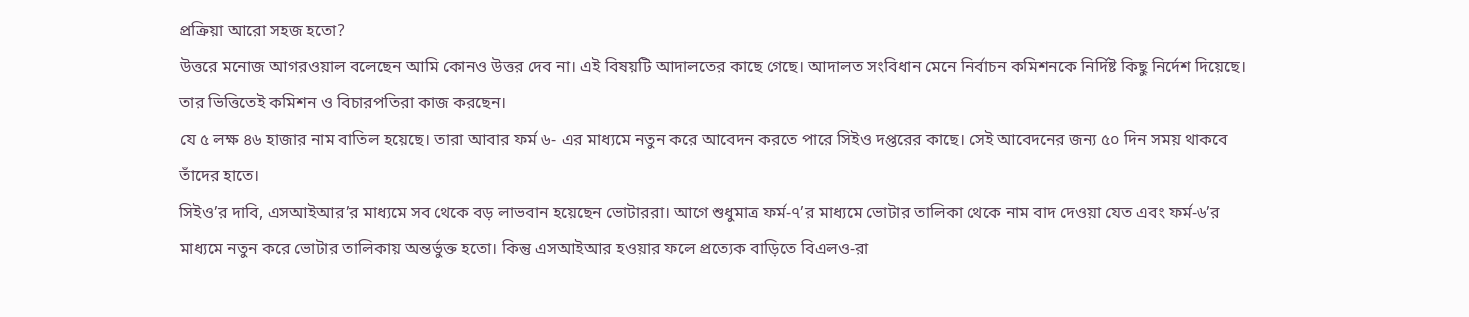প্রক্রিয়া আরো সহজ হতো?
উত্তরে মনোজ আগরওয়াল বলেছেন আমি কোনও উত্তর দেব না। এই বিষয়টি আদালতের কাছে গেছে। আদালত সংবিধান মেনে নির্বাচন কমিশনকে নির্দিষ্ট কিছু নির্দেশ দিয়েছে। তার ভিত্তিতেই কমিশন ও বিচারপতিরা কাজ করছেন।
যে ৫ লক্ষ ৪৬ হাজার নাম বাতিল হয়েছে। তারা আবার ফর্ম ৬- এর মাধ্যমে নতুন করে আবেদন করতে পারে সিইও দপ্তরের কাছে। সেই আবেদনের জন্য ৫০ দিন সময় থাকবে তাঁদের হাতে।
সিইও’র দাবি, এসআইআর’র মাধ্যমে সব থেকে বড় লাভবান হয়েছেন ভোটাররা। আগে শুধুমাত্র ফর্ম-৭’র মাধ্যমে ভোটার তালিকা থেকে নাম বাদ দেওয়া যেত এবং ফর্ম-৬’র মাধ্যমে নতুন করে ভোটার তালিকায় অন্তর্ভুক্ত হতো। কিন্তু এসআইআর হওয়ার ফলে প্রত্যেক বাড়িতে বিএলও-রা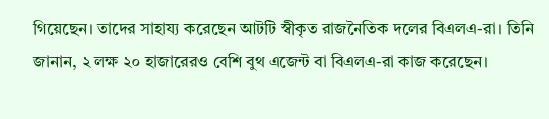গিয়েছেন। তাদের সাহায্য করেছেন আটটি স্বীকৃত রাজনৈতিক দলের বিএলএ-রা। তিনি জানান, ২ লক্ষ ২০ হাজারেরও বেশি বুথ এজেন্ট বা বিএলএ-রা কাজ করেছেন।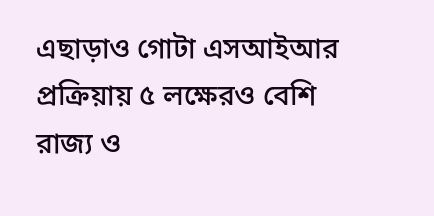এছাড়াও গোটা এসআইআর প্রক্রিয়ায় ৫ লক্ষেরও বেশি রাজ্য ও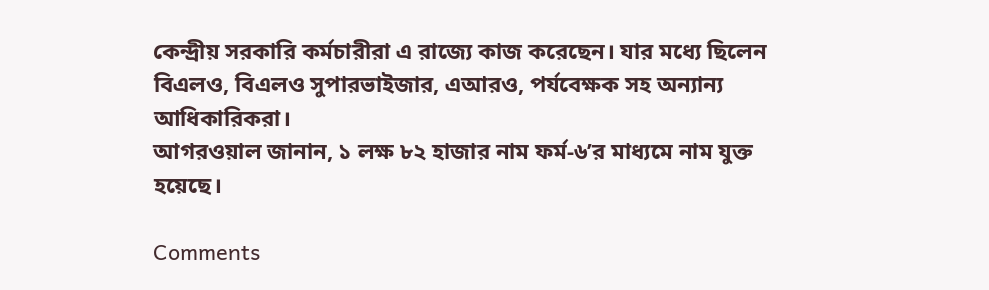কেন্দ্রীয় সরকারি কর্মচারীরা এ রাজ্যে কাজ করেছেন। যার মধ্যে ছিলেন বিএলও, বিএলও সুপারভাইজার, এআরও, পর্যবেক্ষক সহ অন্যান্য আধিকারিকরা।
আগরওয়াল জানান, ১ লক্ষ ৮২ হাজার নাম ফর্ম-৬’র মাধ্যমে নাম যুক্ত হয়েছে।

Comments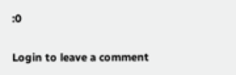:0

Login to leave a comment